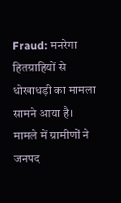Fraud: मनरेगा हितग्राहियों से धोखाधड़ी का मामला सामने आया है। मामले में ग्रामीणों ने जनपद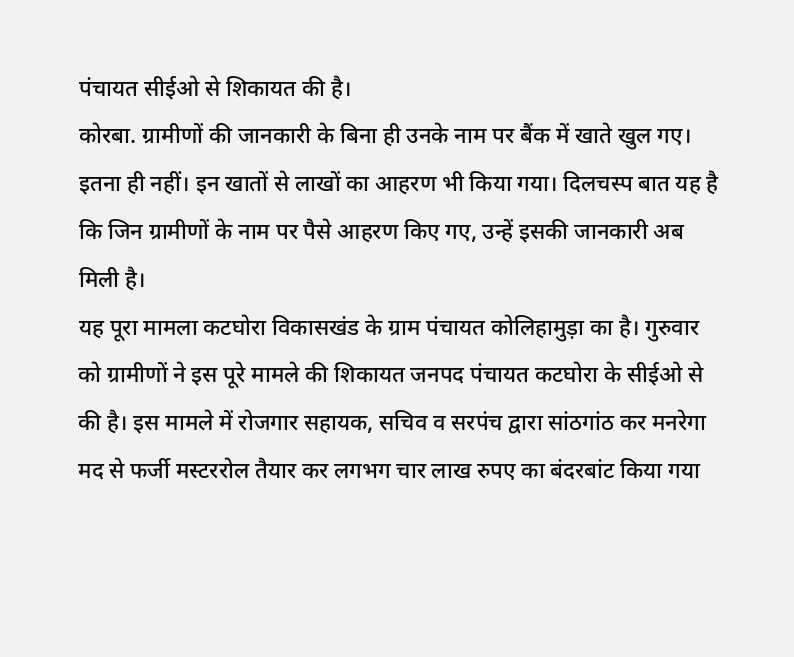पंचायत सीईओ से शिकायत की है।
कोरबा. ग्रामीणों की जानकारी के बिना ही उनके नाम पर बैंक में खाते खुल गए। इतना ही नहीं। इन खातों से लाखों का आहरण भी किया गया। दिलचस्प बात यह है कि जिन ग्रामीणों के नाम पर पैसे आहरण किए गए, उन्हें इसकी जानकारी अब मिली है।
यह पूरा मामला कटघोरा विकासखंड के ग्राम पंचायत कोलिहामुड़ा का है। गुरुवार को ग्रामीणों ने इस पूरे मामले की शिकायत जनपद पंचायत कटघोरा के सीईओ से की है। इस मामले में रोजगार सहायक, सचिव व सरपंच द्वारा सांठगांठ कर मनरेगा मद से फर्जी मस्टररोल तैयार कर लगभग चार लाख रुपए का बंदरबांट किया गया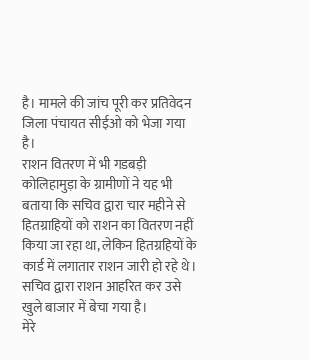है। मामले की जांच पूरी कर प्रतिवेदन जिला पंचायत सीईओ को भेजा गया है।
राशन वितरण में भी गडबड़ी
कोलिहामुड़ा के ग्रामीणों ने यह भी बताया कि सचिव द्वारा चार महीने से हितग्राहियों को राशन का वितरण नहीं किया जा रहा था, लेकिन हितग्रहियों के कार्ड में लगातार राशन जारी हो रहे थे। सचिव द्वारा राशन आहरित कर उसे खुले बाजार में बेचा गया है।
मेरे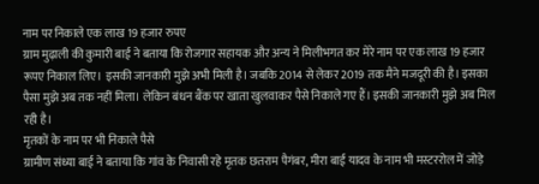नाम पर निकाले एक लाख 19 हजार रुपए
ग्राम मुढ़ाली की कुमारी बाई ने बताया कि रोजगार सहायक और अन्य ने मिलीभगत कर मेरे नाम पर एक लाख 19 हजार रूपए निकाल लिए। इसकी जानकारी मुझे अभी मिली है। जबकि 2014 से लेकर 2019 तक मैने मजदूरी की है। इसका पैसा मुझे अब तक नहीं मिला। लेकिन बंधन बैंक पर खाता खुलवाकर पैसे निकाले गए हैं। इसकी जानकारी मुझे अब मिल रही है।
मृतकों के नाम पर भी निकाले पैसे
ग्रामीण संध्या बाई ने बताया कि गांव के निवासी रहे मृतक छतराम पैगंबर, मीरा बाई यादव के नाम भी मस्टररोल में जोड़े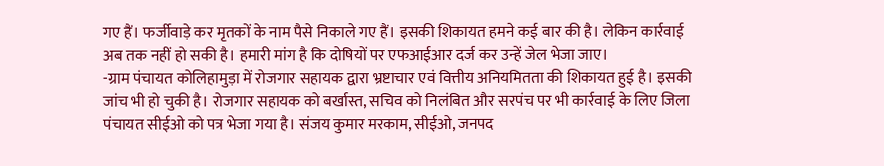गए हैं। फर्जीवाड़े कर मृतकों के नाम पैसे निकाले गए हैं। इसकी शिकायत हमने कई बार की है। लेकिन कार्रवाई अब तक नहीं हो सकी है। हमारी मांग है कि दोषियों पर एफआईआर दर्ज कर उन्हें जेल भेजा जाए।
-ग्राम पंचायत कोलिहामुड़ा में रोजगार सहायक द्वारा भ्रष्टाचार एवं वित्तीय अनियमितता की शिकायत हुई है। इसकी जांच भी हो चुकी है। रोजगार सहायक को बर्खास्त, सचिव को निलंबित और सरपंच पर भी कार्रवाई के लिए जिला पंचायत सीईओ को पत्र भेजा गया है। संजय कुमार मरकाम, सीईओ, जनपद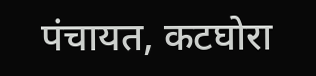पंचायत, कटघोरा